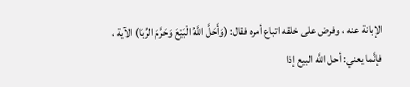الإبانة عنه ، وفرض على خلقه اتباع أمره فقال: (وَأَحَلَّ اللَّهُ الْبَيْعَ وَحَرَّمَ الرِّبَا) الآية ، فإنَّما يعني: أحل اللَّه البيع إذا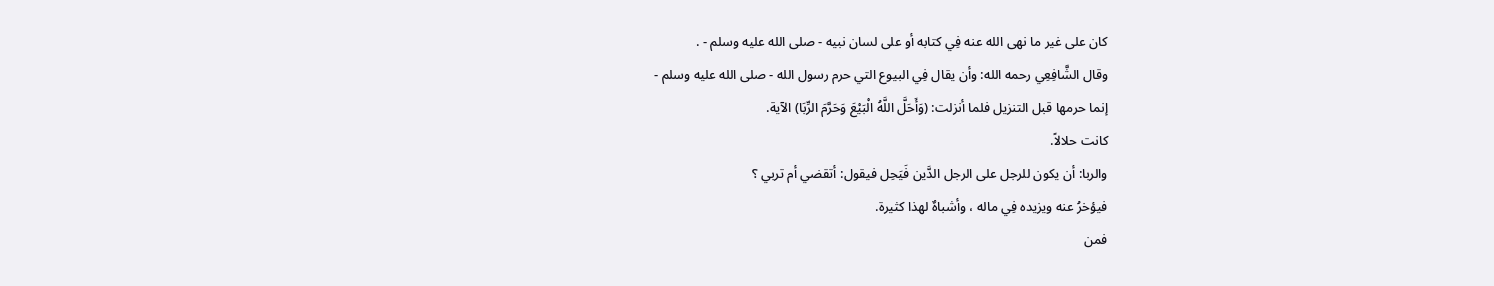كان على غير ما نهى الله عنه فِي كتابه أو على لسان نبيه - صلى الله عليه وسلم - .
وقال الشَّافِعِي رحمه الله: وأن يقال فِي البيوع التي حرم رسول الله - صلى الله عليه وسلم -
إنما حرمها قبل التنزيل فلما أنزلت: (وَأَحَلَّ اللَّهُ الْبَيْعَ وَحَرَّمَ الرِّبَا) الآية.
كانت حلالاً.
والربا: أن يكون للرجل على الرجل الدَّين فَيَحِل فيقول: أتقضي أم تربي ؟
فيؤخرُ عنه ويزيده فِي ماله ، وأشباهٌ لهذا كثيرة.
فمن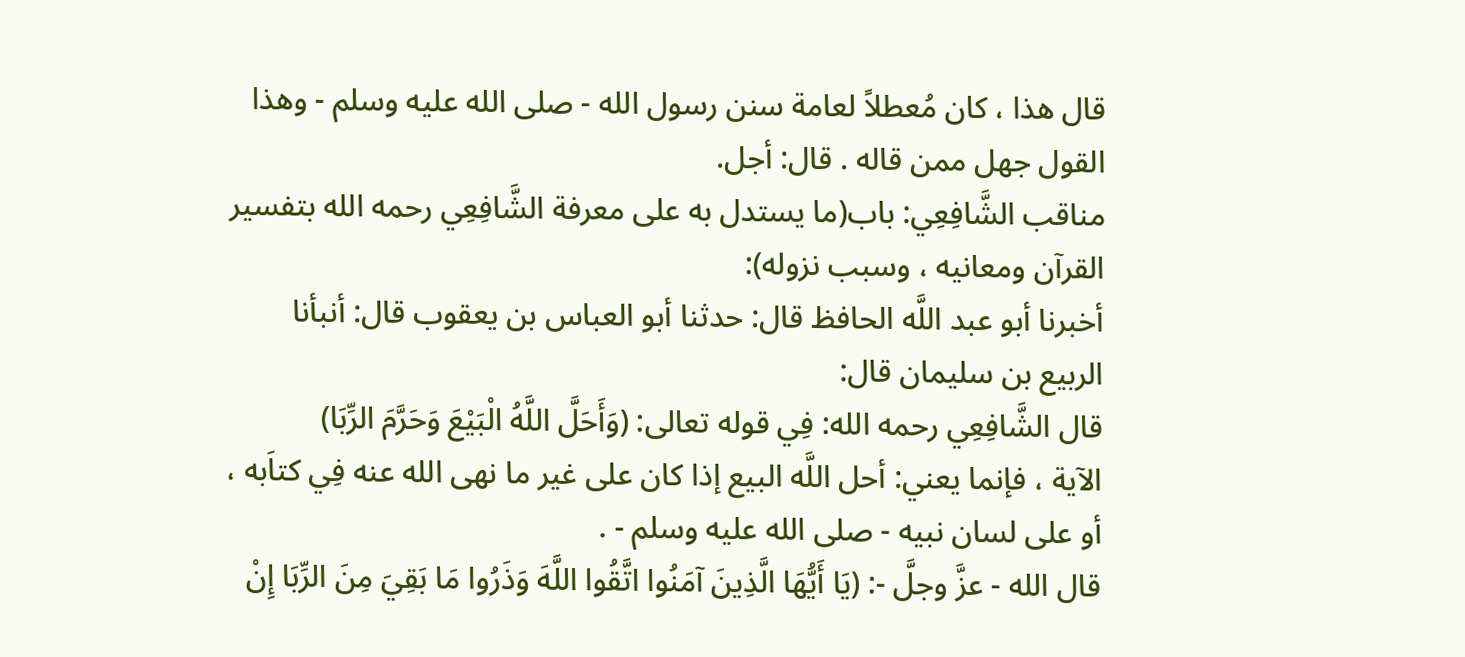قال هذا ، كان مُعطلاً لعامة سنن رسول الله - صلى الله عليه وسلم - وهذا القول جهل ممن قاله . قال: أجل.
مناقب الشَّافِعِي: باب(ما يستدل به على معرفة الشَّافِعِي رحمه الله بتفسير
القرآن ومعانيه ، وسبب نزوله):
أخبرنا أبو عبد اللَّه الحافظ قال: حدثنا أبو العباس بن يعقوب قال: أنبأنا
الربيع بن سليمان قال:
قال الشَّافِعِي رحمه الله: فِي قوله تعالى: (وَأَحَلَّ اللَّهُ الْبَيْعَ وَحَرَّمَ الرِّبَا)
الآية ، فإنما يعني: أحل اللَّه البيع إذا كان على غير ما نهى الله عنه فِي كتاَبه ، أو على لسان نبيه - صلى الله عليه وسلم - .
قال الله - عزَّ وجلَّ -: (يَا أَيُّهَا الَّذِينَ آمَنُوا اتَّقُوا اللَّهَ وَذَرُوا مَا بَقِيَ مِنَ الرِّبَا إِنْ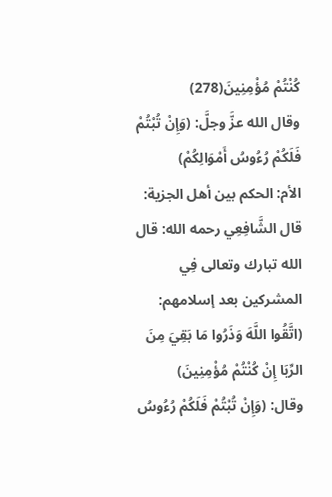كُنْتُمْ مُؤْمِنِينَ(278)
وقال الله عزَّ وجلَّ: (وَإِنْ تُبْتُمْ فَلَكُمْ رُءُوسُ أَمْوَالِكُمْ)
الأم: الحكم بين أهل الجزية:
قال الشَّافِعِي رحمه الله: قال الله تبارك وتعالى فِي المشركين بعد إسلامهم: (اتَّقُوا اللَّهَ وَذَرُوا مَا بَقِيَ مِنَ الرِّبَا إِنْ كُنْتُمْ مُؤْمِنِينَ)
وقال: (وَإِنْ تُبْتُمْ فَلَكُمْ رُءُوسُ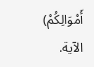أَمْوَالِكُمْ) الآية.